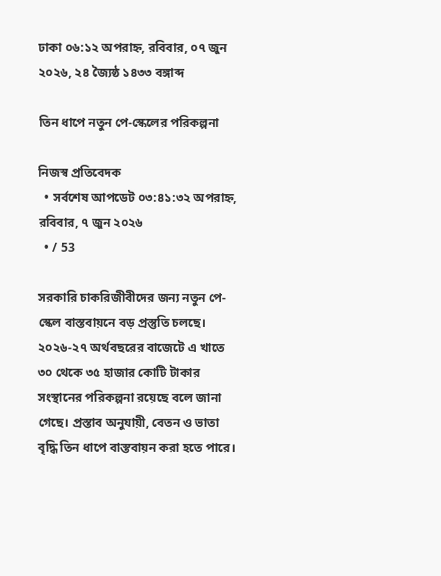ঢাকা ০৬:১২ অপরাহ্ন, রবিবার, ০৭ জুন ২০২৬, ২৪ জ্যৈষ্ঠ ১৪৩৩ বঙ্গাব্দ

তিন ধাপে নতুন পে-স্কেলের পরিকল্পনা

নিজস্ব প্রতিবেদক
  • সর্বশেষ আপডেট ০৩:৪১:৩২ অপরাহ্ন, রবিবার, ৭ জুন ২০২৬
  • / 53

সরকারি চাকরিজীবীদের জন্য নতুন পে-স্কেল বাস্তবায়নে বড় প্রস্তুতি চলছে। ২০২৬-২৭ অর্থবছরের বাজেটে এ খাতে ৩০ থেকে ৩৫ হাজার কোটি টাকার সংস্থানের পরিকল্পনা রয়েছে বলে জানা গেছে। প্রস্তাব অনুযায়ী, বেতন ও ভাতা বৃদ্ধি তিন ধাপে বাস্তবায়ন করা হতে পারে।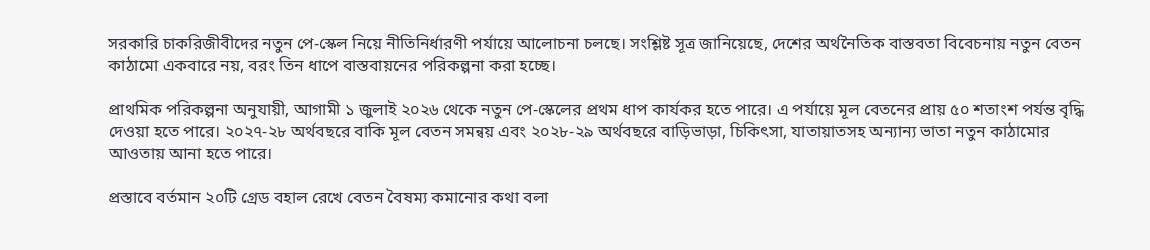সরকারি চাকরিজীবীদের নতুন পে-স্কেল নিয়ে নীতিনির্ধারণী পর্যায়ে আলোচনা চলছে। সংশ্লিষ্ট সূত্র জানিয়েছে, দেশের অর্থনৈতিক বাস্তবতা বিবেচনায় নতুন বেতন কাঠামো একবারে নয়, বরং তিন ধাপে বাস্তবায়নের পরিকল্পনা করা হচ্ছে।

প্রাথমিক পরিকল্পনা অনুযায়ী, আগামী ১ জুলাই ২০২৬ থেকে নতুন পে-স্কেলের প্রথম ধাপ কার্যকর হতে পারে। এ পর্যায়ে মূল বেতনের প্রায় ৫০ শতাংশ পর্যন্ত বৃদ্ধি দেওয়া হতে পারে। ২০২৭-২৮ অর্থবছরে বাকি মূল বেতন সমন্বয় এবং ২০২৮-২৯ অর্থবছরে বাড়িভাড়া, চিকিৎসা, যাতায়াতসহ অন্যান্য ভাতা নতুন কাঠামোর আওতায় আনা হতে পারে।

প্রস্তাবে বর্তমান ২০টি গ্রেড বহাল রেখে বেতন বৈষম্য কমানোর কথা বলা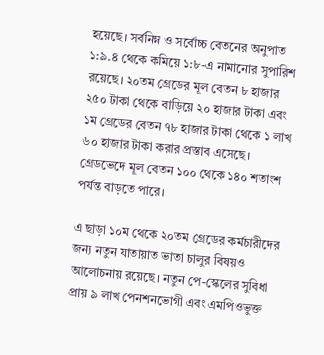হয়েছে। সর্বনিম্ন ও সর্বোচ্চ বেতনের অনুপাত ১:৯.৪ থেকে কমিয়ে ১:৮-এ নামানোর সুপারিশ রয়েছে। ২০তম গ্রেডের মূল বেতন ৮ হাজার ২৫০ টাকা থেকে বাড়িয়ে ২০ হাজার টাকা এবং ১ম গ্রেডের বেতন ৭৮ হাজার টাকা থেকে ১ লাখ ৬০ হাজার টাকা করার প্রস্তাব এসেছে। গ্রেডভেদে মূল বেতন ১০০ থেকে ১৪০ শতাংশ পর্যন্ত বাড়তে পারে।

এ ছাড়া ১০ম থেকে ২০তম গ্রেডের কর্মচারীদের জন্য নতুন যাতায়াত ভাতা চালুর বিষয়ও আলোচনায় রয়েছে। নতুন পে-স্কেলের সুবিধা প্রায় ৯ লাখ পেনশনভোগী এবং এমপিওভুক্ত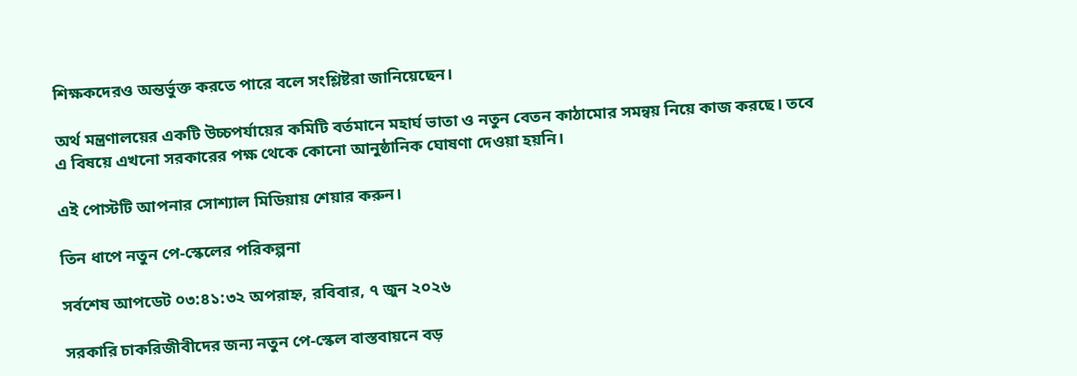শিক্ষকদেরও অন্তর্ভুক্ত করতে পারে বলে সংশ্লিষ্টরা জানিয়েছেন।

অর্থ মন্ত্রণালয়ের একটি উচ্চপর্যায়ের কমিটি বর্তমানে মহার্ঘ ভাতা ও নতুন বেতন কাঠামোর সমন্বয় নিয়ে কাজ করছে। তবে এ বিষয়ে এখনো সরকারের পক্ষ থেকে কোনো আনুষ্ঠানিক ঘোষণা দেওয়া হয়নি।

এই পোস্টটি আপনার সোশ্যাল মিডিয়ায় শেয়ার করুন।

তিন ধাপে নতুন পে-স্কেলের পরিকল্পনা

সর্বশেষ আপডেট ০৩:৪১:৩২ অপরাহ্ন, রবিবার, ৭ জুন ২০২৬

সরকারি চাকরিজীবীদের জন্য নতুন পে-স্কেল বাস্তবায়নে বড়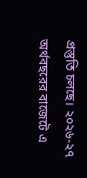প্রস্তুতি চলছে। ২০২৬-২৭ অর্থবছরের বাজেটে এ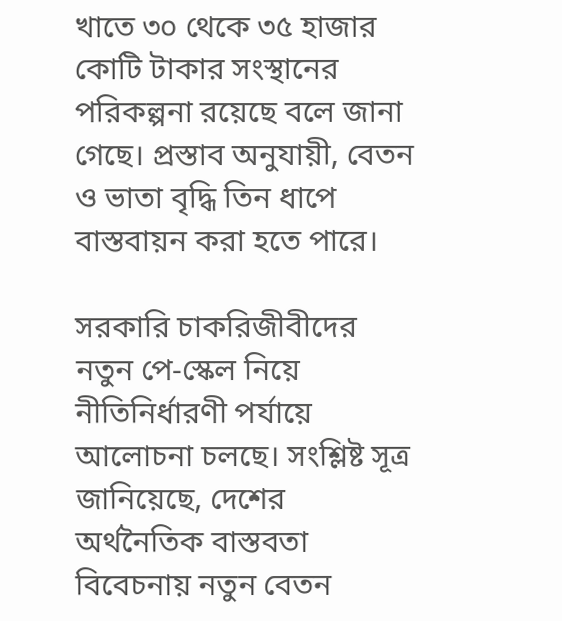খাতে ৩০ থেকে ৩৫ হাজার কোটি টাকার সংস্থানের পরিকল্পনা রয়েছে বলে জানা গেছে। প্রস্তাব অনুযায়ী, বেতন ও ভাতা বৃদ্ধি তিন ধাপে বাস্তবায়ন করা হতে পারে।

সরকারি চাকরিজীবীদের নতুন পে-স্কেল নিয়ে নীতিনির্ধারণী পর্যায়ে আলোচনা চলছে। সংশ্লিষ্ট সূত্র জানিয়েছে, দেশের অর্থনৈতিক বাস্তবতা বিবেচনায় নতুন বেতন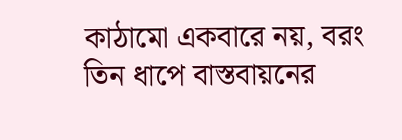কাঠামো একবারে নয়, বরং তিন ধাপে বাস্তবায়নের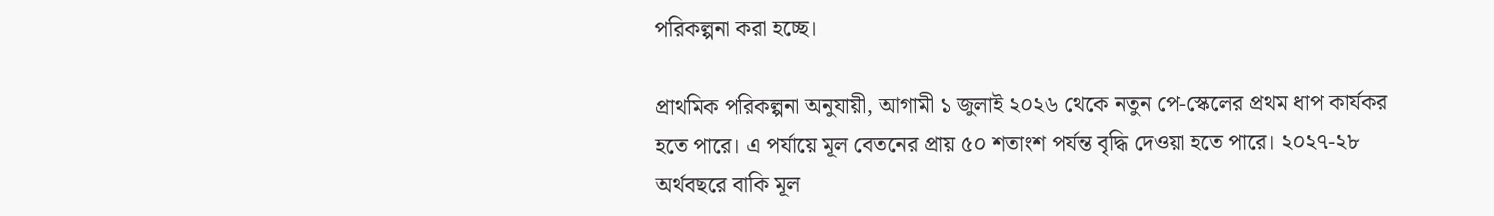পরিকল্পনা করা হচ্ছে।

প্রাথমিক পরিকল্পনা অনুযায়ী, আগামী ১ জুলাই ২০২৬ থেকে নতুন পে-স্কেলের প্রথম ধাপ কার্যকর হতে পারে। এ পর্যায়ে মূল বেতনের প্রায় ৫০ শতাংশ পর্যন্ত বৃদ্ধি দেওয়া হতে পারে। ২০২৭-২৮ অর্থবছরে বাকি মূল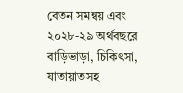বেতন সমন্বয় এবং ২০২৮-২৯ অর্থবছরে বাড়িভাড়া, চিকিৎসা, যাতায়াতসহ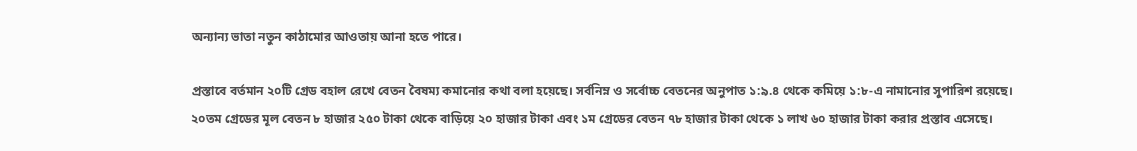অন্যান্য ভাতা নতুন কাঠামোর আওতায় আনা হতে পারে।

প্রস্তাবে বর্তমান ২০টি গ্রেড বহাল রেখে বেতন বৈষম্য কমানোর কথা বলা হয়েছে। সর্বনিম্ন ও সর্বোচ্চ বেতনের অনুপাত ১:৯.৪ থেকে কমিয়ে ১:৮-এ নামানোর সুপারিশ রয়েছে। ২০তম গ্রেডের মূল বেতন ৮ হাজার ২৫০ টাকা থেকে বাড়িয়ে ২০ হাজার টাকা এবং ১ম গ্রেডের বেতন ৭৮ হাজার টাকা থেকে ১ লাখ ৬০ হাজার টাকা করার প্রস্তাব এসেছে।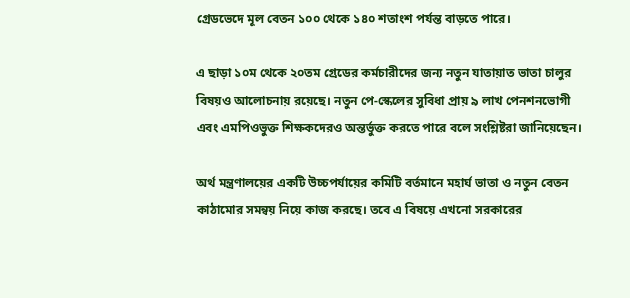গ্রেডভেদে মূল বেতন ১০০ থেকে ১৪০ শতাংশ পর্যন্ত বাড়তে পারে।

এ ছাড়া ১০ম থেকে ২০তম গ্রেডের কর্মচারীদের জন্য নতুন যাতায়াত ভাতা চালুর বিষয়ও আলোচনায় রয়েছে। নতুন পে-স্কেলের সুবিধা প্রায় ৯ লাখ পেনশনভোগী এবং এমপিওভুক্ত শিক্ষকদেরও অন্তর্ভুক্ত করতে পারে বলে সংশ্লিষ্টরা জানিয়েছেন।

অর্থ মন্ত্রণালয়ের একটি উচ্চপর্যায়ের কমিটি বর্তমানে মহার্ঘ ভাতা ও নতুন বেতন কাঠামোর সমন্বয় নিয়ে কাজ করছে। তবে এ বিষয়ে এখনো সরকারের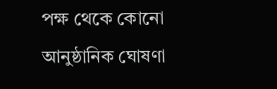পক্ষ থেকে কোনো আনুষ্ঠানিক ঘোষণা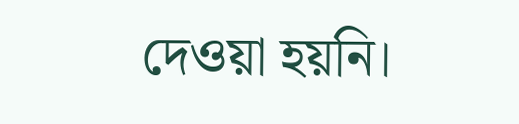দেওয়া হয়নি।